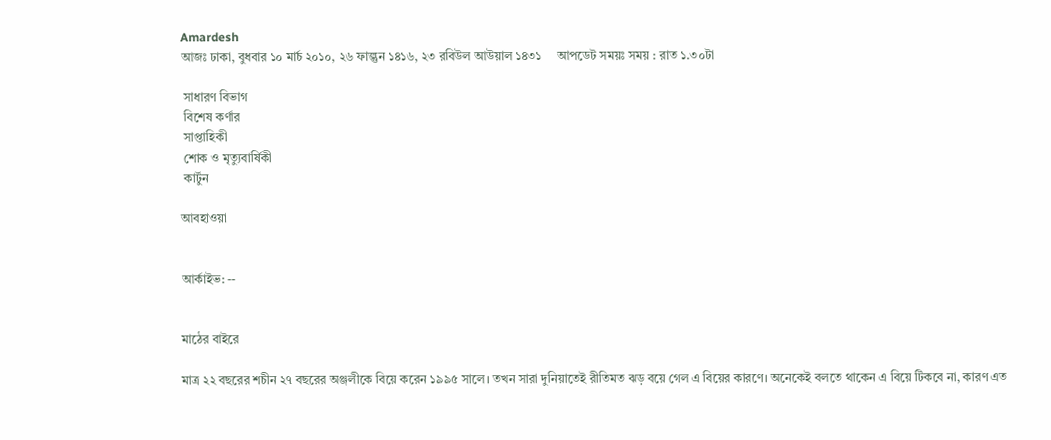Amardesh
আজঃ ঢাকা, বুধবার ১০ মার্চ ২০১০, ২৬ ফাল্গুন ১৪১৬, ২৩ রবিউল আউয়াল ১৪৩১     আপডেট সময়ঃ সময় : রাত ১.৩০টা

 সাধারণ বিভাগ
 বিশেষ কর্ণার
 সাপ্তাহিকী
 শোক ও মৃত্যুবার্ষিকী
 কার্টুন

আবহাওয়া


আর্কাইভ: --


মাঠের বাইরে

মাত্র ২২ বছরের শচীন ২৭ বছরের অঞ্জলীকে বিয়ে করেন ১৯৯৫ সালে। তখন সারা দুনিয়াতেই রীতিমত ঝড় বয়ে গেল এ বিয়ের কারণে। অনেকেই বলতে থাকেন এ বিয়ে টিকবে না, কারণ এত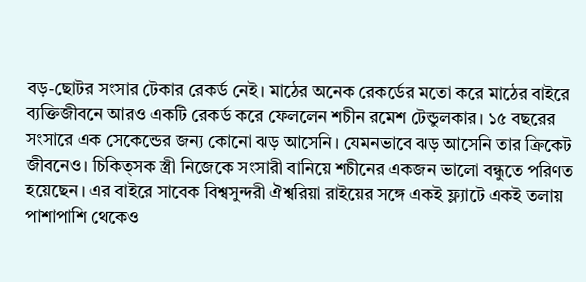বড়-ছোটর সংসার টেকার রেকর্ড নেই। মাঠের অনেক রেকর্ডের মতো করে মাঠের বাইরে ব্যক্তিজীবনে আরও একটি রেকর্ড করে ফেললেন শচীন রমেশ টেন্ডুলকার। ১৫ বছরের সংসারে এক সেকেন্ডের জন্য কোনো ঝড় আসেনি। যেমনভাবে ঝড় আসেনি তার ক্রিকেট জীবনেও। চিকিত্সক স্ত্রী নিজেকে সংসারী বানিয়ে শচীনের একজন ভালো বন্ধুতে পরিণত হয়েছেন। এর বাইরে সাবেক বিশ্বসুন্দরী ঐশ্বরিয়া রাইয়ের সঙ্গে একই ফ্ল্যাটে একই তলায় পাশাপাশি থেকেও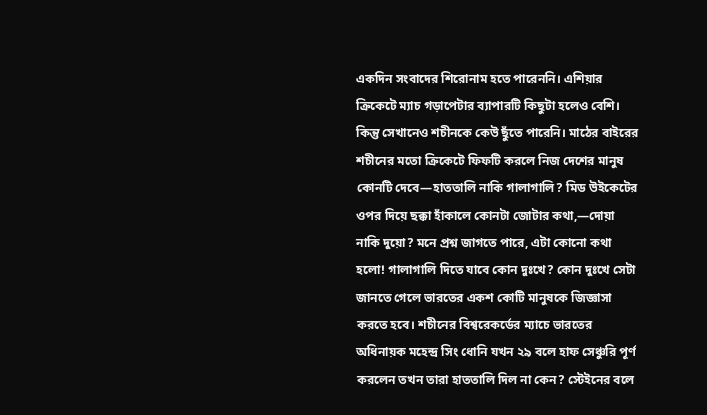একদিন সংবাদের শিরোনাম হতে পারেননি। এশিয়ার ক্রিকেটে ম্যাচ গড়াপেটার ব্যাপারটি কিছুটা হলেও বেশি। কিন্তু সেখানেও শচীনকে কেউ ছুঁতে পারেনি। মাঠের বাইরের শচীনের মতো ক্রিকেটে ফিফটি করলে নিজ দেশের মানুষ কোনটি দেবে—হাততালি নাকি গালাগালি? মিড উইকেটের ওপর দিয়ে ছক্কা হাঁকালে কোনটা জোটার কথা,—দোয়া নাকি দুয়ো? মনে প্রশ্ন জাগতে পারে, এটা কোনো কথা হলো! গালাগালি দিতে যাবে কোন দুঃখে? কোন দুঃখে সেটা জানতে গেলে ভারতের একশ কোটি মানুষকে জিজ্ঞাসা করতে হবে। শচীনের বিশ্বরেকর্ডের ম্যাচে ভারতের অধিনায়ক মহেন্দ্র সিং ধোনি যখন ২৯ বলে হাফ সেঞ্চুরি পূর্ণ করলেন তখন তারা হাততালি দিল না কেন? স্টেইনের বলে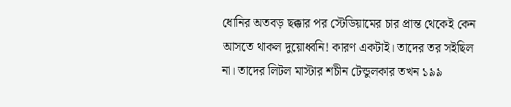ধোনির অতবড় ছক্কার পর স্টেডিয়ামের চার প্রান্ত থেকেই কেন আসতে থাকল দুয়োধ্বনি! কারণ একটাই। তাদের তর সইছিল না। তাদের লিটল মাস্টার শচীন টেন্ডুলকার তখন ১৯৯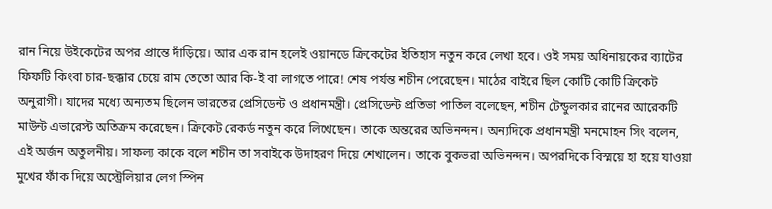রান নিয়ে উইকেটের অপর প্রান্তে দাঁড়িয়ে। আর এক রান হলেই ওয়ানডে ক্রিকেটের ইতিহাস নতুন করে লেখা হবে। ওই সময় অধিনায়কের ব্যাটের ফিফটি কিংবা চার-ছক্কার চেয়ে রাম তেতো আর কি-ই বা লাগতে পারে! শেষ পর্যন্ত শচীন পেরেছেন। মাঠের বাইরে ছিল কোটি কোটি ক্রিকেট অনুরাগী। যাদের মধ্যে অন্যতম ছিলেন ভারতের প্রেসিডেন্ট ও প্রধানমন্ত্রী। প্রেসিডেন্ট প্রতিভা পাতিল বলেছেন, শচীন টেন্ডুলকার রানের আরেকটি মাউন্ট এভারেস্ট অতিক্রম করেছেন। ক্রিকেট রেকর্ড নতুন করে লিখেছেন। তাকে অন্তরের অভিনন্দন। অন্যদিকে প্রধানমন্ত্রী মনমোহন সিং বলেন, এই অর্জন অতুলনীয়। সাফল্য কাকে বলে শচীন তা সবাইকে উদাহরণ দিয়ে শেখালেন। তাকে বুকভরা অভিনন্দন। অপরদিকে বিস্ময়ে হা হয়ে যাওয়া মুখের ফাঁক দিয়ে অস্ট্রেলিয়ার লেগ স্পিন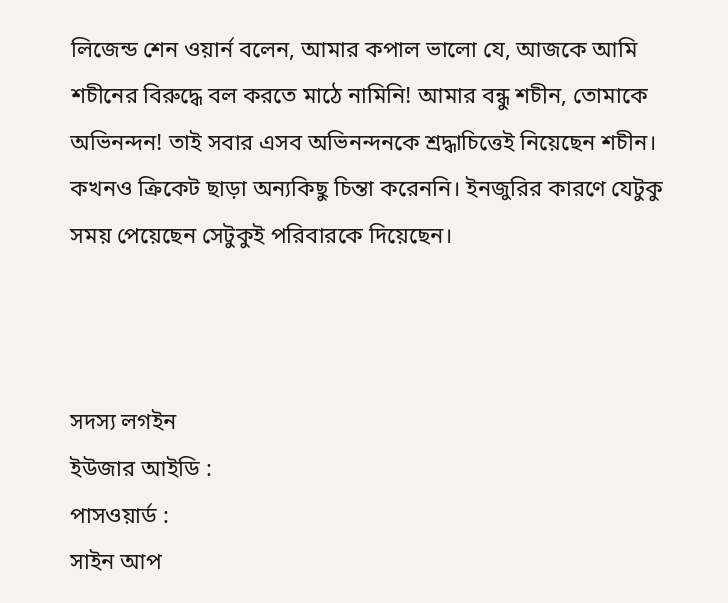লিজেন্ড শেন ওয়ার্ন বলেন, আমার কপাল ভালো যে, আজকে আমি শচীনের বিরুদ্ধে বল করতে মাঠে নামিনি! আমার বন্ধু শচীন, তোমাকে অভিনন্দন! তাই সবার এসব অভিনন্দনকে শ্রদ্ধাচিত্তেই নিয়েছেন শচীন। কখনও ক্রিকেট ছাড়া অন্যকিছু চিন্তা করেননি। ইনজুরির কারণে যেটুকু সময় পেয়েছেন সেটুকুই পরিবারকে দিয়েছেন।



সদস্য লগইন
ইউজার আইডি :
পাসওয়ার্ড :
সাইন আপ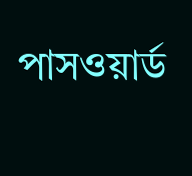পাসওয়ার্ড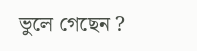ভুলে গেছেন ?